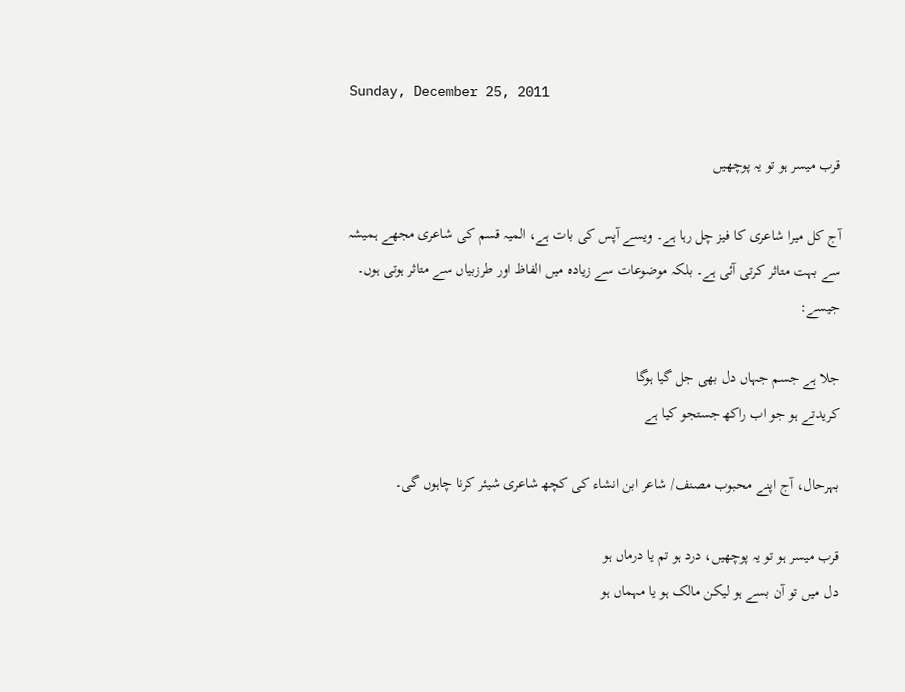Sunday, December 25, 2011

قرب میسر ہو تو یہ پوچھیں

آج کل میرا شاعری کا فیز چل رہا ہے۔ ویسے آپس کی بات ہے، المیہ قسم کی شاعری مجھے ہمیشہ سے بہت متاثر کرتی آئی ہے۔ بلکہ موضوعات سے زیادہ میں الفاظ اور طرزبیاں سے متاثر ہوتی ہوں۔ جیسے:

جلا ہے جسم جہاں دل بھی جل گیا ہوگا
کریدتے ہو جو اب راکھ‍ جستجو کیا ہے

بہرحال، آج اپنے محبوب مصنف/ شاعر ابن انشاء کی کچھ‍ شاعری شیئر کرنا چاہوں گی۔

قرب میسر ہو تو یہ پوچھیں، درد ہو تم یا درماں ہو
دل میں تو آن بسے ہو لیکن مالک ہو یا مہماں ہو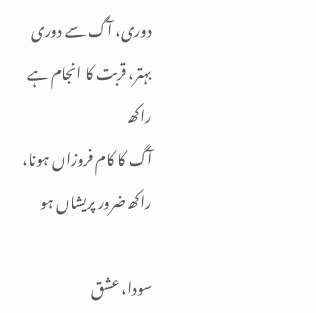دوری، آگ سے دوری بہتر، قربت کا انجام ہے راکھ‍
آگ کا کام فروزاں ہونا، راکھ‍ ضرور پریشاں ہو

سودا، عشق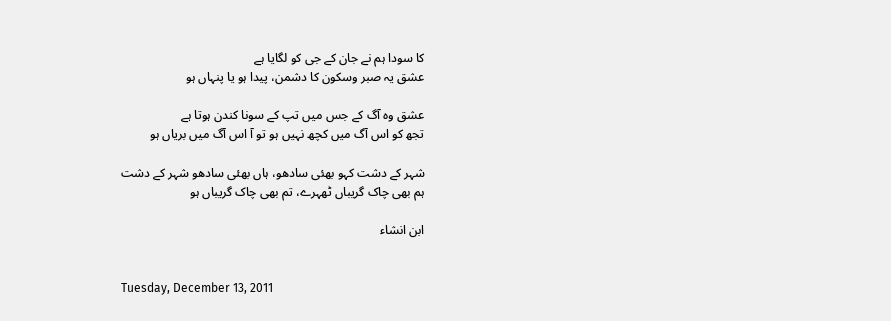کا سودا ہم نے جان کے جی کو لگایا ہے
عشق یہ صبر وسکون کا دشمن، پیدا ہو یا پنہاں ہو

عشق وہ آگ کے جس میں تپ کے سونا کندن ہوتا ہے
تجھ‍ کو اس آگ میں کچھ نہیں ہو تو آ اس آگ میں بریاں ہو

شہر کے دشت کہو بھئی سادھو، ہاں بھئی سادھو شہر کے دشت
ہم بھی چاک گریباں ٹھہرے، تم بھی چاک گریباں ہو

ابن انشاء


Tuesday, December 13, 2011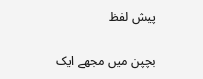پیش لفظ

بچپن میں مجھے ایک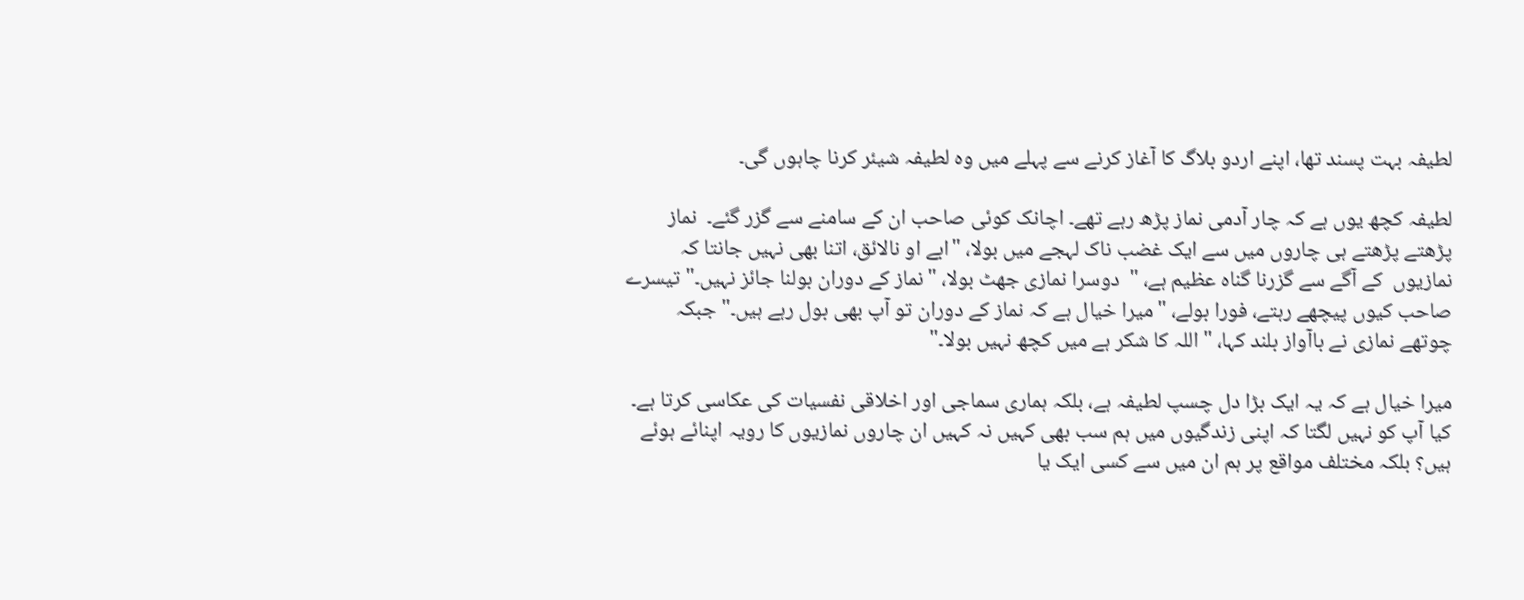لطیفہ بہت پسند تھا، اپنے اردو بلاگ کا آغاز کرنے سے پہلے میں وہ لطیفہ شیئر کرنا چاہوں گی۔

لطیفہ کچھ یوں ہے کہ چار آدمی نماز پڑھ رہے تھے۔ اچانک کوئی صاحب ان کے سامنے سے گزر گئے۔  نماز پڑھتے پڑھتے ہی چاروں میں سے ایک غضب ناک لہجے میں بولا، "ابے او نالائق، اتنا بھی نہیں جانتا کہ نمازیوں  کے آگے سے گزرنا گناہ عظیم ہے، "  دوسرا نمازی جھٹ بولا، "نماز کے دوران بولنا جائز نہیں۔" تیسرے صاحب کیوں پیچھے رہتے، فورا بولے، "میرا خیال ہے کہ نماز کے دوران تو آپ بھی بول رہے ہیں۔" جبکہ چوتھے نمازی نے باآواز بلند کہا، " اللہ کا شکر ہے میں کچھ نہیں بولا۔"

میرا خیال ہے کہ یہ ایک بڑا دل چسپ لطیفہ ہے، بلکہ ہماری سماجی اور اخلاقی نفسیات کی عکاسی کرتا ہے۔ کیا آپ کو نہیں لگتا کہ اپنی زندگیوں میں ہم سب بھی کہیں نہ کہیں ان چاروں نمازیوں کا رویہ اپنائے ہوئے ہیں؟ بلکہ مختلف مواقع پر ہم ان میں سے کسی ایک یا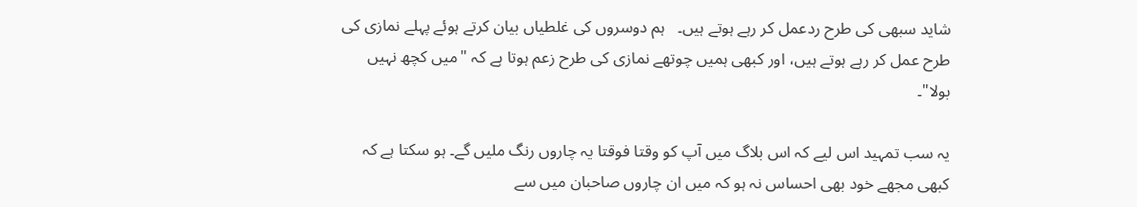شاید سبھی کی طرح ردعمل کر رہے ہوتے ہیں۔   ہم دوسروں کی غلطیاں بیان کرتے ہوئے پہلے نمازی کی طرح عمل کر رہے ہوتے ہیں، اور کبھی ہمیں چوتھے نمازی کی طرح زعم ہوتا ہے کہ "میں کچھ نہیں بولا"۔

یہ سب تمہید اس لیے کہ اس بلاگ میں آپ کو وقتا فوقتا یہ چاروں رنگ ملیں گے۔ ہو سکتا ہے کہ کبھی مجھے خود بھی احساس نہ ہو کہ میں ان چاروں صاحبان میں سے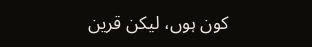کون ہوں، لیکن قرین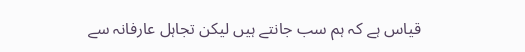قیاس ہے کہ ہم سب جانتے ہیں لیکن تجاہل عارفانہ سے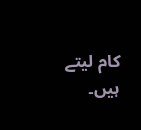کام لیتے ہیں۔